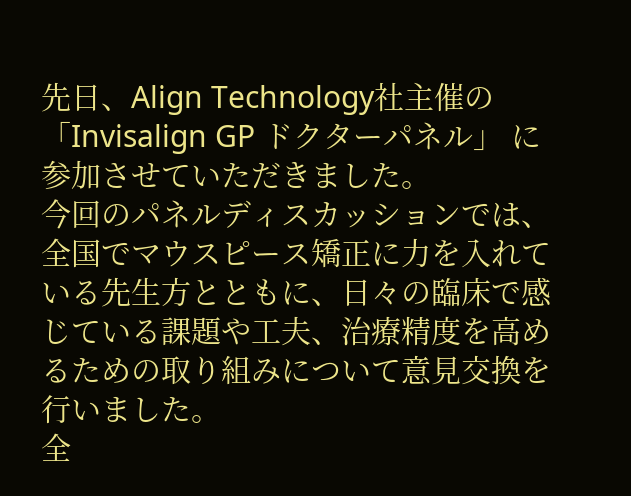先日、Align Technology社主催の 「Invisalign GP ドクターパネル」 に参加させていただきました。
今回のパネルディスカッションでは、全国でマウスピース矯正に力を入れている先生方とともに、日々の臨床で感じている課題や工夫、治療精度を高めるための取り組みについて意見交換を行いました。
全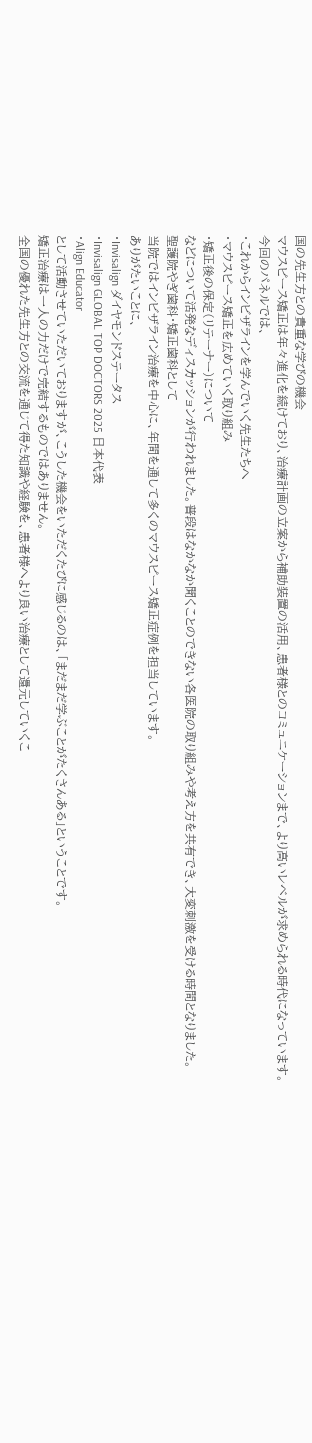国の先生方との貴重な学びの機会
マウスピース矯正は年々進化を続けており、治療計画の立案から補助装置の活用、患者様とのコミュニケーションまで、より高いレベルが求められる時代になっています。
今回のパネルでは、
・これからインビザラインを学んでいく先生たちへ
・マウスピース矯正を広めていく取り組み
・矯正後の保定(リテーナー)について
などについて活発なディスカッションが行われました。普段はなかなか聞くことのできない各医院の取り組みや考え方を共有でき、大変刺激を受ける時間となりました。
聖護院やぎ歯科・矯正歯科として
当院ではインビザライン治療を中心に、年間を通して多くのマウスピース矯正症例を担当しています。
ありがたいことに、
・Invisalign ダイヤモンドステータス
・Invisalign GLOBAL TOP DOCTORS 2025 日本代表
・Align Educator
として活動させていただいておりますが、こうした機会をいただくたびに感じるのは、「まだまだ学ぶことがたくさんある」ということです。
矯正治療は一人の力だけで完結するものではありません。
全国の優れた先生方との交流を通じて得た知識や経験を、患者様へより良い治療として還元していくこ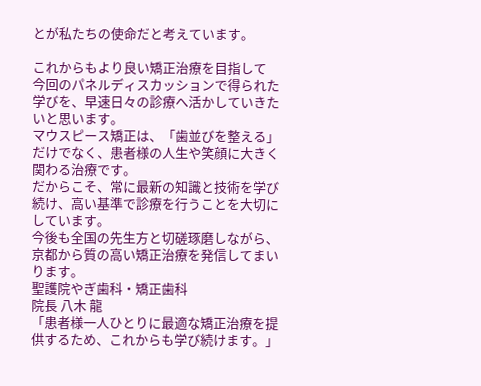とが私たちの使命だと考えています。

これからもより良い矯正治療を目指して
今回のパネルディスカッションで得られた学びを、早速日々の診療へ活かしていきたいと思います。
マウスピース矯正は、「歯並びを整える」だけでなく、患者様の人生や笑顔に大きく関わる治療です。
だからこそ、常に最新の知識と技術を学び続け、高い基準で診療を行うことを大切にしています。
今後も全国の先生方と切磋琢磨しながら、京都から質の高い矯正治療を発信してまいります。
聖護院やぎ歯科・矯正歯科
院長 八木 龍
「患者様一人ひとりに最適な矯正治療を提供するため、これからも学び続けます。」